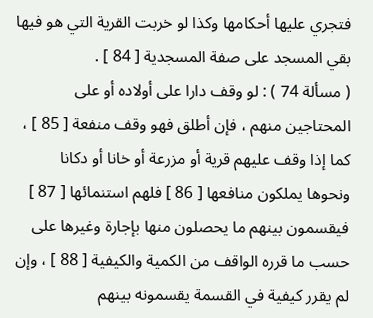فتجري عليها أحكامها وكذا لو خربت القرية التي هو فيها بقي المسجد على صفة المسجدية [ 84 ] .
( مسألة 74 ) : لو وقف دارا على أولاده أو على المحتاجين منهم ، فإن أطلق فهو وقف منفعة [ 85 ] ، كما إذا وقف عليهم قرية أو مزرعة أو خانا أو دكانا ونحوها يملكون منافعها [ 86 ] فلهم استنمائها [ 87 ] فيقسمون بينهم ما يحصلون منها بإجارة وغيرها على حسب ما قرره الواقف من الكمية والكيفية [ 88 ] ، وإن لم يقرر كيفية في القسمة يقسمونه بينهم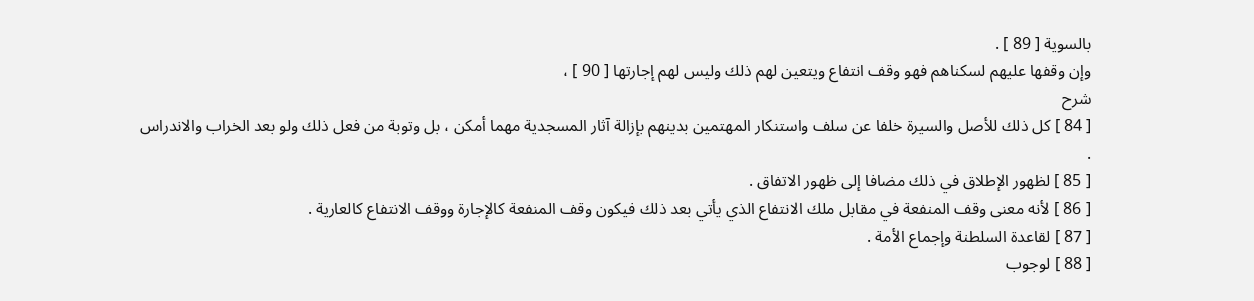بالسوية [ 89 ] .
وإن وقفها عليهم لسكناهم فهو وقف انتفاع ويتعين لهم ذلك وليس لهم إجارتها [ 90 ] ،
شرح
[ 84 ] كل ذلك للأصل والسيرة خلفا عن سلف واستنكار المهتمين بدينهم بإزالة آثار المسجدية مهما أمكن ، بل وتوبة من فعل ذلك ولو بعد الخراب والاندراس .
[ 85 ] لظهور الإطلاق في ذلك مضافا إلى ظهور الاتفاق .
[ 86 ] لأنه معنى وقف المنفعة في مقابل ملك الانتفاع الذي يأتي بعد ذلك فيكون وقف المنفعة كالإجارة ووقف الانتفاع كالعارية .
[ 87 ] لقاعدة السلطنة وإجماع الأمة .
[ 88 ] لوجوب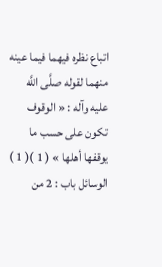اتباع نظره فيهما فيما عينه منهما لقوله صلَّى اللَّه عليه وآله : « الوقوف تكون على حسب ما يوقفها أهلها » ( 1 )( 1 ) الوسائل باب : 2 من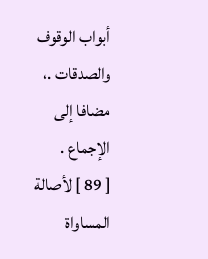أبواب الوقوف والصدقات .، مضافا إلى الإجماع .
[ 89 ] لأصالة المساواة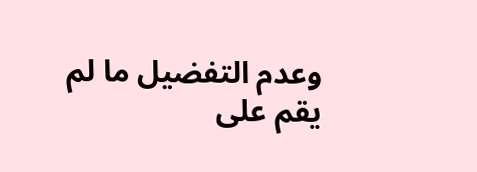وعدم التفضيل ما لم يقم على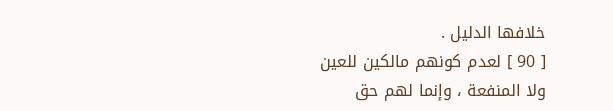خلافها الدليل .
[ 90 ] لعدم كونهم مالكين للعين ولا المنفعة ، وإنما لهم حق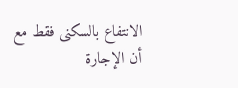الانتفاع بالسكنى فقط مع أن الإجارة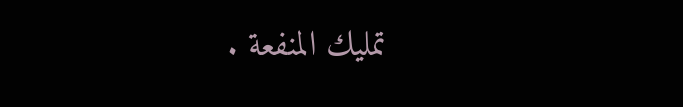تمليك المنفعة .